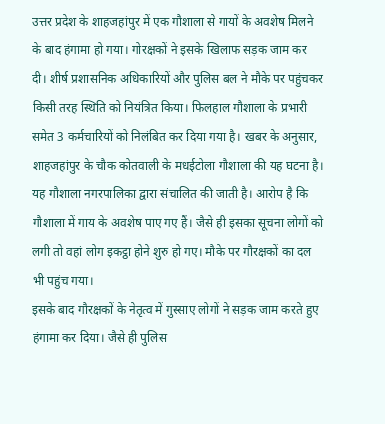उत्तर प्रदेश के शाहजहांपुर में एक गौशाला से गायों के अवशेष मिलने के बाद हंगामा हो गया। गोरक्षकों ने इसके खिलाफ सड़क जाम कर दी। शीर्ष प्रशासनिक अधिकारियों और पुलिस बल ने मौके पर पहुंचकर किसी तरह स्थिति को नियंत्रित किया। फिलहाल गौशाला के प्रभारी समेत 3 कर्मचारियों को निलंबित कर दिया गया है। खबर के अनुसार, शाहजहांपुर के चौक कोतवाली के मधईटोला गौशाला की यह घटना है। यह गौशाला नगरपालिका द्वारा संचालित की जाती है। आरोप है कि गौशाला में गाय के अवशेष पाए गए हैं। जैसे ही इसका सूचना लोगों को लगी तो वहां लोग इकट्ठा होने शुरु हो गए। मौके पर गौरक्षकों का दल भी पहुंच गया।
इसके बाद गौरक्षकों के नेतृत्व में गुस्साए लोगों ने सड़क जाम करते हुए हंगामा कर दिया। जैसे ही पुलिस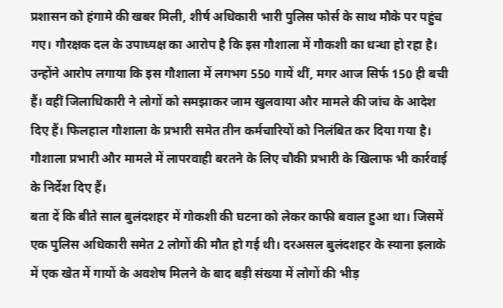प्रशासन को हंगामे की खबर मिली, शीर्ष अधिकारी भारी पुलिस फोर्स के साथ मौके पर पहुंच गए। गौरक्षक दल के उपाध्यक्ष का आरोप है कि इस गौशाला में गौकशी का धन्धा हो रहा है। उन्होंने आरोप लगाया कि इस गौशाला में लगभग 550 गायें थीं, मगर आज सिर्फ 150 ही बची हैं। वहीं जिलाधिकारी ने लोगों को समझाकर जाम खुलवाया और मामले की जांच के आदेश दिए हैं। फिलहाल गौशाला के प्रभारी समेत तीन कर्मचारियों को निलंबित कर दिया गया है। गौशाला प्रभारी और मामले में लापरवाही बरतने के लिए चौकी प्रभारी के खिलाफ भी कार्रवाई के निर्देश दिए हैं।
बता दें कि बीते साल बुलंदशहर में गोकशी की घटना को लेकर काफी बवाल हुआ था। जिसमें एक पुलिस अधिकारी समेत 2 लोगों की मौत हो गई थी। दरअसल बुलंदशहर के स्याना इलाके में एक खेत में गायों के अवशेष मिलने के बाद बड़ी संख्या में लोगों की भीड़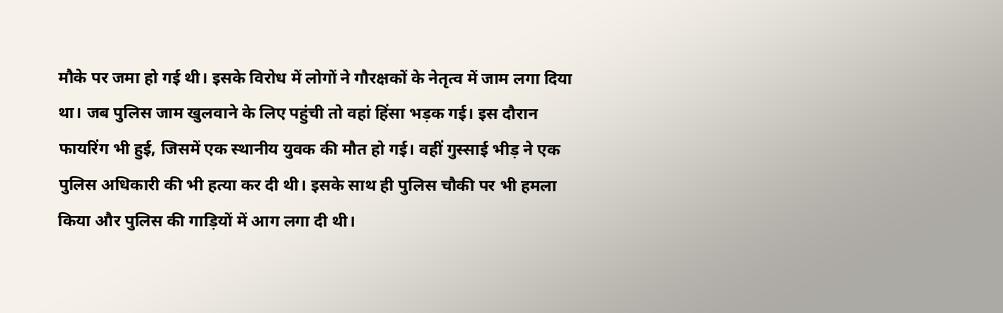मौके पर जमा हो गई थी। इसके विरोध में लोगों ने गौरक्षकों के नेतृत्व में जाम लगा दिया था। जब पुलिस जाम खुलवाने के लिए पहुंची तो वहां हिंसा भड़क गई। इस दौरान फायरिंग भी हुई, जिसमें एक स्थानीय युवक की मौत हो गई। वहीं गुस्साई भीड़ ने एक पुलिस अधिकारी की भी हत्या कर दी थी। इसके साथ ही पुलिस चौकी पर भी हमला किया और पुलिस की गाड़ियों में आग लगा दी थी।